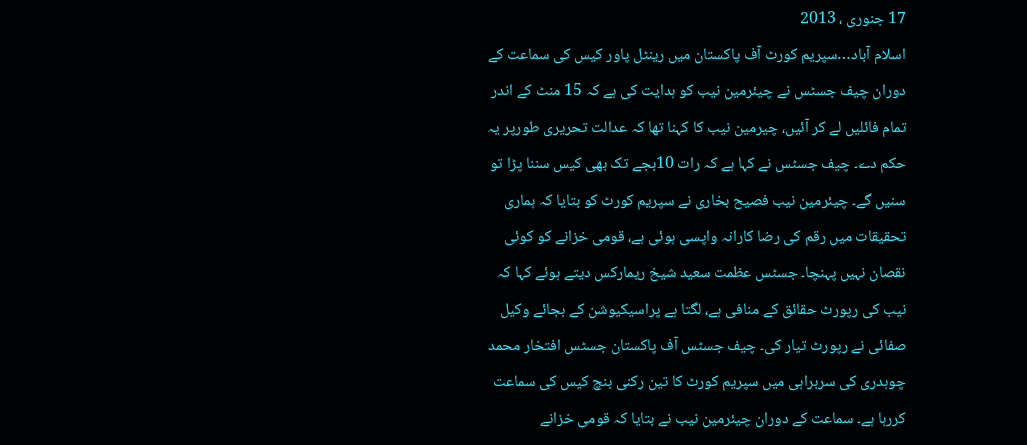17 جنوری ، 2013
اسلام آباد…سپریم کورٹ آف پاکستان میں رینٹل پاور کیس کی سماعت کے دوران چیف جسٹس نے چیئرمین نیب کو ہدایت کی ہے کہ 15 منٹ کے اندر تمام فائلیں لے کر آئیں، چیرمین نیب کا کہنا تھا کہ عدالت تحریری طورپر یہ حکم دے۔ چیف جسٹس نے کہا ہے کہ رات 10بجے تک بھی کیس سننا پڑا تو سنیں گے۔ چیئرمین نیب فصیح بخاری نے سپریم کورٹ کو بتایا کہ ہماری تحقیقات میں رقم کی رضا کارانہ واپسی ہوئی ہے، قومی خزانے کو کوئی نقصان نہیں پہنچا۔ جسٹس عظمت سعید شیخ ریمارکس دیتے ہوئے کہا کہ نیب کی رپورٹ حقائق کے منافی ہے، لگتا ہے پراسیکیوشن کے بجائے وکیل صفائی نے رپورٹ تیار کی۔ چیف جسٹس آف پاکستان جسٹس افتخار محمد چوہدری کی سربراہی میں سپریم کورٹ کا تین رکنی بنچ کیس کی سماعت کررہا ہے۔ سماعت کے دوران چیئرمین نیب نے بتایا کہ قومی خزانے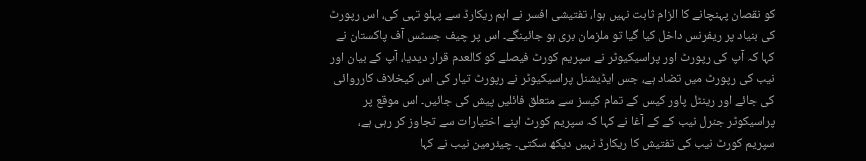کو نقصان پہنچانے کا الزام ثابت نہیں ہوا، تفتیشی افسر نے اہم ریکارڈ سے پہلو تہی کی، اس رپورٹ کی بنیاد پر ریفرنس داخل کیا گیا تو ملزمان بری ہو جائینگے۔ اس پر چیف جسٹس آف پاکستان نے کہا کہ آپ کی رپورٹ اور پراسیکیوٹر نے سپریم کورٹ فیصلے کو کالعدم قرار دیدیا، آپ کے بیان اور نیب کی رپورٹ میں تضاد ہے، جس ایڈیشنل پراسیکیوٹر نے رپورٹ تیار کی اس کیخلاف کارروائی کی جائے اور رینٹل پاور کیس کے تمام کیسز سے متعلق فائلیں پیش کی جائیں۔ اس موقع پر پراسیکوٹر جنرل نیب کے کے آغا نے کہا کہ سپریم کورٹ اپنے اختیارات سے تجاوز کر رہی ہے، سپریم کورٹ نیب کی تفتیش کا ریکارڈ نہیں دیکھ سکتی۔ چیئرمین نیب نے کہا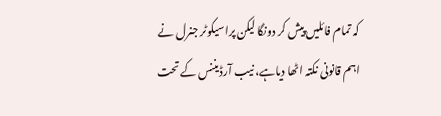کہ تمام فائلیں پیش کر دونگا لیکن پراسیکوٹر جنرل نے اہم قانونی نکتہ اٹھا دیاہے، نیب آرڈیننس کے تحت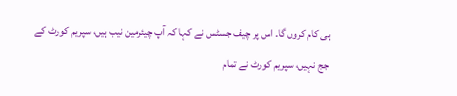ہی کام کروں گا۔ اس پر چیف جسٹس نے کہا کہ آپ چیئرمین نیب ہیں، سپریم کورٹ کے جج نہیں، سپریم کورٹ نے تمام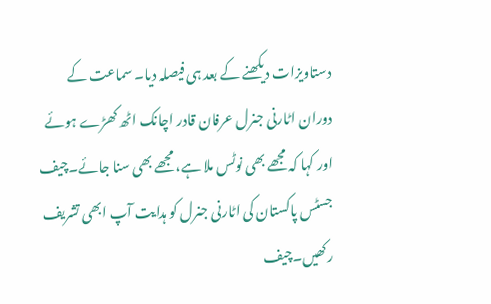دستاویزات دیکھنے کے بعد ہی فیصلہ دیا۔ سماعت کے دوران اٹارنی جنرل عرفان قادر اچانک اٹھ کھڑے ہوئے اور کہا کہ مجھے بھی نوٹس ملا ہے، مجھے بھی سنا جائے۔چیف جسٹس پاکستان کی اٹارنی جنرل کو ہدایت آپ ابھی تشریف رکھیں۔چیف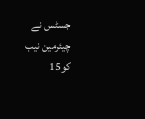جسٹس نے چیئرمین نیب کو15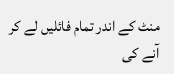منٹ کے اندر تمام فائلیں لے کر آنے کی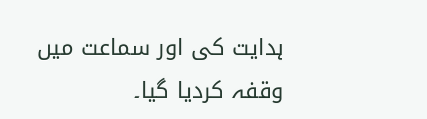ہدایت کی اور سماعت میں وقفہ کردیا گیا۔